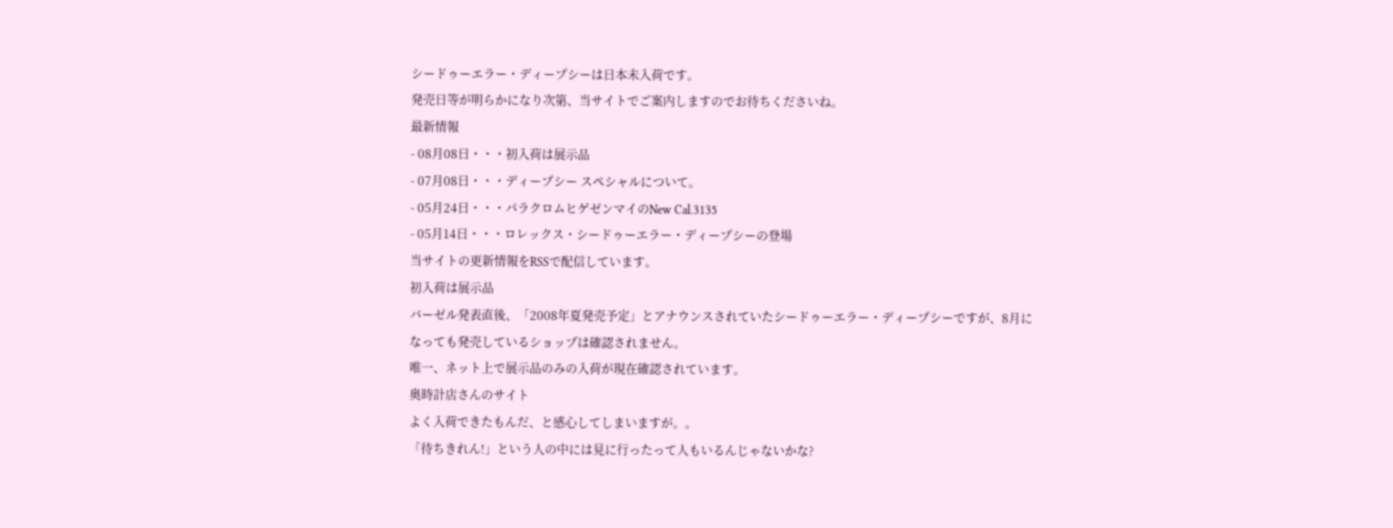シードゥーエラー・ディープシーは日本未入荷です。
発売日等が明らかになり次第、当サイトでご案内しますのでお待ちくださいね。
最新情報
- 08月08日・・・初入荷は展示品
- 07月08日・・・ディープシー スペシャルについて。
- 05月24日・・・パラクロムヒゲゼンマイのNew Cal.3135
- 05月14日・・・ロレックス・シードゥーエラー・ディープシーの登場
当サイトの更新情報をRSSで配信しています。
初入荷は展示品
バーゼル発表直後、「2008年夏発売予定」とアナウンスされていたシードゥーエラー・ディープシーですが、8月になっても発売しているショップは確認されません。
唯一、ネット上で展示品のみの入荷が現在確認されています。
奥時計店さんのサイト
よく入荷できたもんだ、と感心してしまいますが。。
「待ちきれん!」という人の中には見に行ったって人もいるんじゃないかな?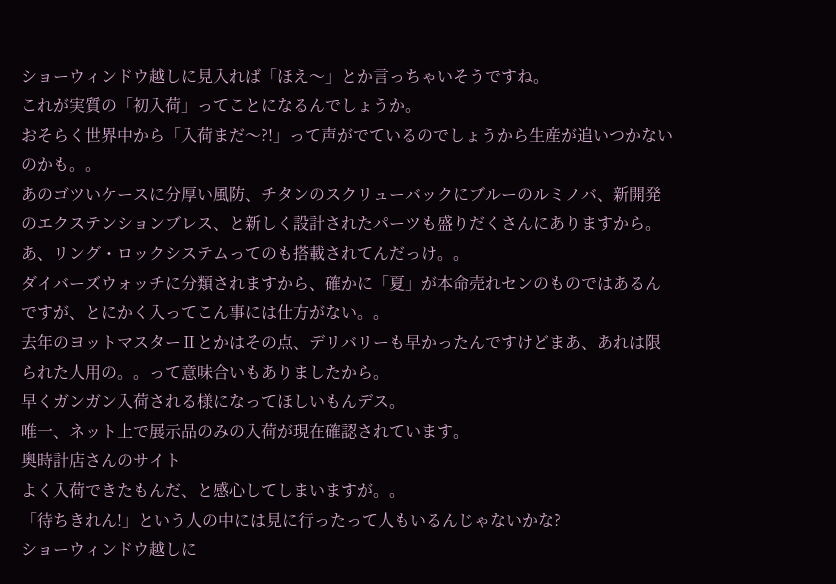ショーウィンドウ越しに見入れば「ほえ〜」とか言っちゃいそうですね。
これが実質の「初入荷」ってことになるんでしょうか。
おそらく世界中から「入荷まだ〜?!」って声がでているのでしょうから生産が追いつかないのかも。。
あのゴツいケースに分厚い風防、チタンのスクリューバックにブルーのルミノバ、新開発のエクステンションブレス、と新しく設計されたパーツも盛りだくさんにありますから。
あ、リング・ロックシステムってのも搭載されてんだっけ。。
ダイバーズウォッチに分類されますから、確かに「夏」が本命売れセンのものではあるんですが、とにかく入ってこん事には仕方がない。。
去年のヨットマスターⅡとかはその点、デリバリーも早かったんですけどまあ、あれは限られた人用の。。って意味合いもありましたから。
早くガンガン入荷される様になってほしいもんデス。
唯一、ネット上で展示品のみの入荷が現在確認されています。
奥時計店さんのサイト
よく入荷できたもんだ、と感心してしまいますが。。
「待ちきれん!」という人の中には見に行ったって人もいるんじゃないかな?
ショーウィンドウ越しに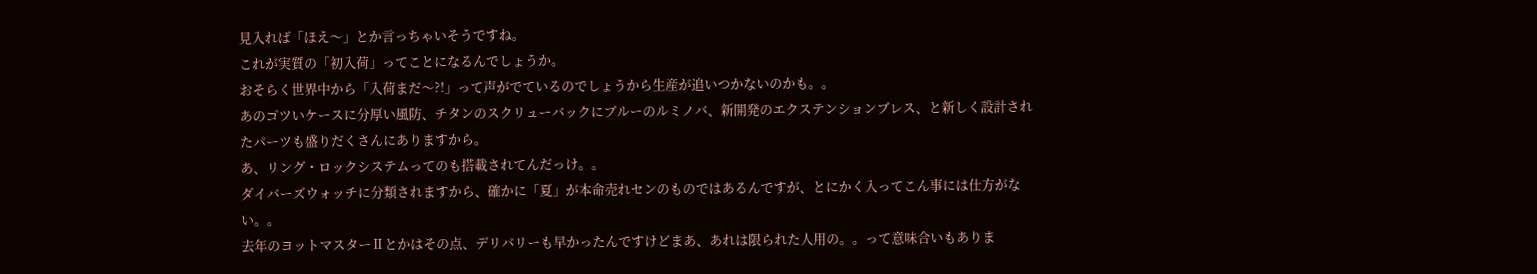見入れば「ほえ〜」とか言っちゃいそうですね。
これが実質の「初入荷」ってことになるんでしょうか。
おそらく世界中から「入荷まだ〜?!」って声がでているのでしょうから生産が追いつかないのかも。。
あのゴツいケースに分厚い風防、チタンのスクリューバックにブルーのルミノバ、新開発のエクステンションブレス、と新しく設計されたパーツも盛りだくさんにありますから。
あ、リング・ロックシステムってのも搭載されてんだっけ。。
ダイバーズウォッチに分類されますから、確かに「夏」が本命売れセンのものではあるんですが、とにかく入ってこん事には仕方がない。。
去年のヨットマスターⅡとかはその点、デリバリーも早かったんですけどまあ、あれは限られた人用の。。って意味合いもありま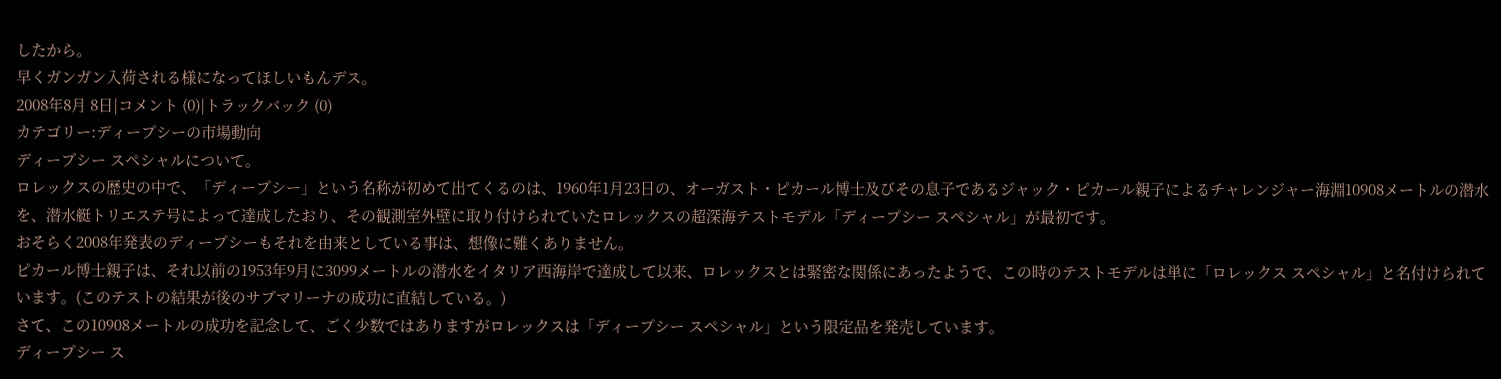したから。
早くガンガン入荷される様になってほしいもんデス。
2008年8月 8日|コメント (0)|トラックバック (0)
カテゴリー:ディープシーの市場動向
ディープシー スペシャルについて。
ロレックスの歴史の中で、「ディープシー」という名称が初めて出てくるのは、1960年1月23日の、オーガスト・ピカール博士及びその息子であるジャック・ピカール親子によるチャレンジャー海淵10908メートルの潜水を、潜水艇トリエステ号によって達成したおり、その観測室外壁に取り付けられていたロレックスの超深海テストモデル「ディープシー スペシャル」が最初です。
おそらく2008年発表のディープシーもそれを由来としている事は、想像に難くありません。
ピカール博士親子は、それ以前の1953年9月に3099メートルの潜水をイタリア西海岸で達成して以来、ロレックスとは緊密な関係にあったようで、この時のテストモデルは単に「ロレックス スペシャル」と名付けられています。(このテストの結果が後のサブマリーナの成功に直結している。)
さて、この10908メートルの成功を記念して、ごく少数ではありますがロレックスは「ディープシー スペシャル」という限定品を発売しています。
ディープシー ス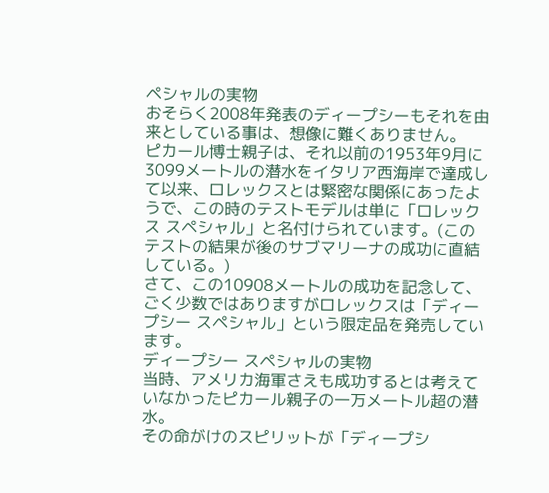ペシャルの実物
おそらく2008年発表のディープシーもそれを由来としている事は、想像に難くありません。
ピカール博士親子は、それ以前の1953年9月に3099メートルの潜水をイタリア西海岸で達成して以来、ロレックスとは緊密な関係にあったようで、この時のテストモデルは単に「ロレックス スペシャル」と名付けられています。(このテストの結果が後のサブマリーナの成功に直結している。)
さて、この10908メートルの成功を記念して、ごく少数ではありますがロレックスは「ディープシー スペシャル」という限定品を発売しています。
ディープシー スペシャルの実物
当時、アメリカ海軍さえも成功するとは考えていなかったピカール親子の一万メートル超の潜水。
その命がけのスピリットが「ディープシ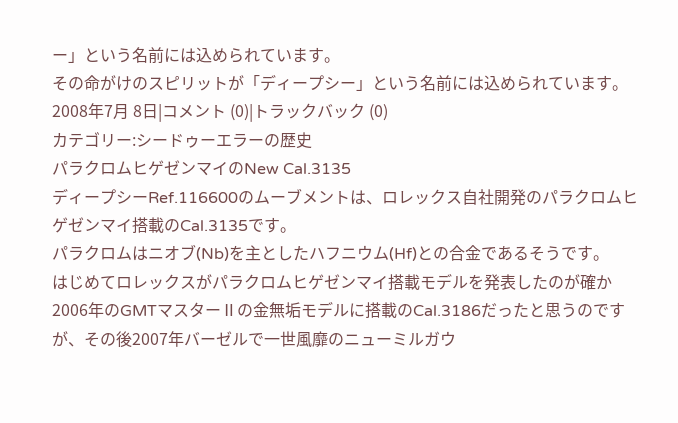ー」という名前には込められています。
その命がけのスピリットが「ディープシー」という名前には込められています。
2008年7月 8日|コメント (0)|トラックバック (0)
カテゴリー:シードゥーエラーの歴史
パラクロムヒゲゼンマイのNew Cal.3135
ディープシーRef.116600のムーブメントは、ロレックス自社開発のパラクロムヒゲゼンマイ搭載のCal.3135です。
パラクロムはニオブ(Nb)を主としたハフニウム(Hf)との合金であるそうです。
はじめてロレックスがパラクロムヒゲゼンマイ搭載モデルを発表したのが確か2006年のGMTマスターⅡの金無垢モデルに搭載のCal.3186だったと思うのですが、その後2007年バーゼルで一世風靡のニューミルガウ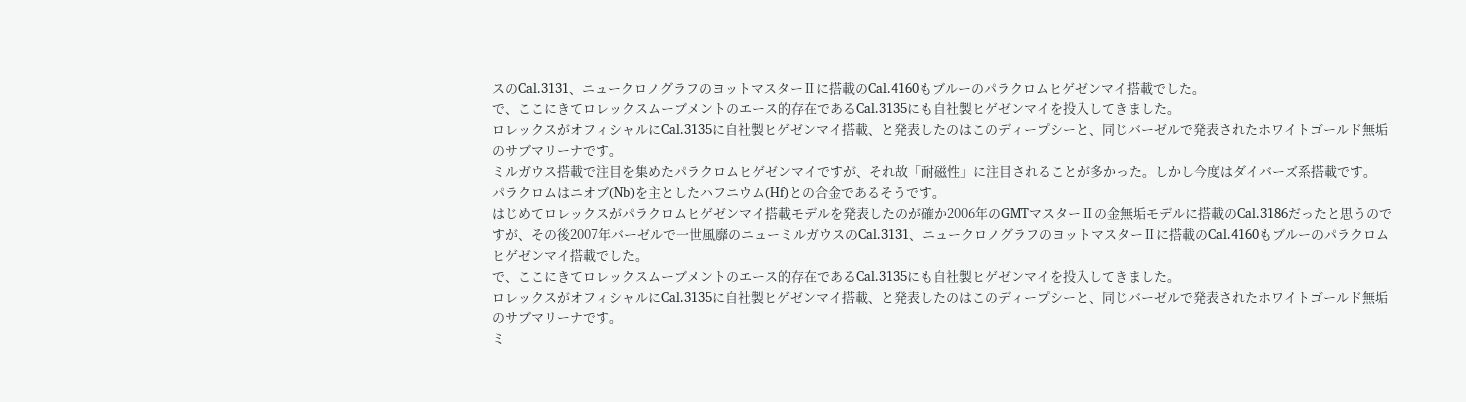スのCal.3131、ニュークロノグラフのヨットマスターⅡに搭載のCal.4160もブルーのパラクロムヒゲゼンマイ搭載でした。
で、ここにきてロレックスムーブメントのエース的存在であるCal.3135にも自社製ヒゲゼンマイを投入してきました。
ロレックスがオフィシャルにCal.3135に自社製ヒゲゼンマイ搭載、と発表したのはこのディープシーと、同じバーゼルで発表されたホワイトゴールド無垢のサブマリーナです。
ミルガウス搭載で注目を集めたパラクロムヒゲゼンマイですが、それ故「耐磁性」に注目されることが多かった。しかし今度はダイバーズ系搭載です。
パラクロムはニオブ(Nb)を主としたハフニウム(Hf)との合金であるそうです。
はじめてロレックスがパラクロムヒゲゼンマイ搭載モデルを発表したのが確か2006年のGMTマスターⅡの金無垢モデルに搭載のCal.3186だったと思うのですが、その後2007年バーゼルで一世風靡のニューミルガウスのCal.3131、ニュークロノグラフのヨットマスターⅡに搭載のCal.4160もブルーのパラクロムヒゲゼンマイ搭載でした。
で、ここにきてロレックスムーブメントのエース的存在であるCal.3135にも自社製ヒゲゼンマイを投入してきました。
ロレックスがオフィシャルにCal.3135に自社製ヒゲゼンマイ搭載、と発表したのはこのディープシーと、同じバーゼルで発表されたホワイトゴールド無垢のサブマリーナです。
ミ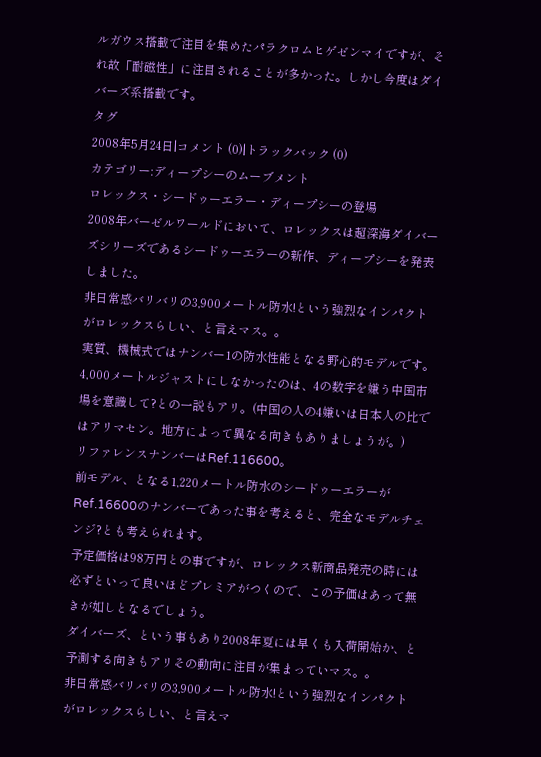ルガウス搭載で注目を集めたパラクロムヒゲゼンマイですが、それ故「耐磁性」に注目されることが多かった。しかし今度はダイバーズ系搭載です。
タグ
2008年5月24日|コメント (0)|トラックバック (0)
カテゴリー:ディープシーのムーブメント
ロレックス・シードゥーエラー・ディープシーの登場
2008年バーゼルワールドにおいて、ロレックスは超深海ダイバーズシリーズであるシードゥーエラーの新作、ディープシーを発表しました。
非日常感バリバリの3,900メートル防水!という強烈なインパクトがロレックスらしい、と言えマス。。
実質、機械式ではナンバー1の防水性能となる野心的モデルです。
4,000メートルジャストにしなかったのは、4の数字を嫌う中国市場を意識して?との一説もアリ。(中国の人の4嫌いは日本人の比ではアリマセン。地方によって異なる向きもありましょうが。)
リファレンスナンバーはRef.116600。
前モデル、となる1,220メートル防水のシードゥーエラーがRef.16600のナンバーであった事を考えると、完全なモデルチェンジ?とも考えられます。
予定価格は98万円との事ですが、ロレックス新商品発売の時には必ずといって良いほどプレミアがつくので、この予価はあって無きが如しとなるでしょう。
ダイバーズ、という事もあり2008年夏には早くも入荷開始か、と予測する向きもアリその動向に注目が集まっていマス。。
非日常感バリバリの3,900メートル防水!という強烈なインパクトがロレックスらしい、と言えマ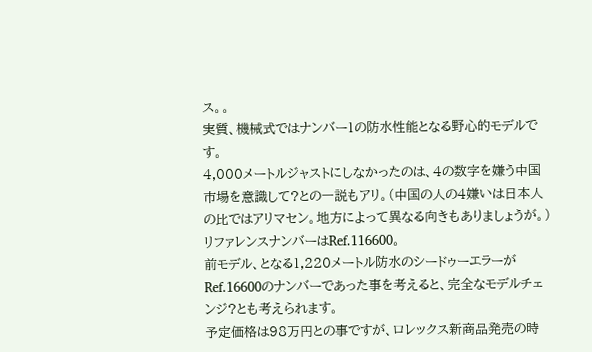ス。。
実質、機械式ではナンバー1の防水性能となる野心的モデルです。
4,000メートルジャストにしなかったのは、4の数字を嫌う中国市場を意識して?との一説もアリ。(中国の人の4嫌いは日本人の比ではアリマセン。地方によって異なる向きもありましょうが。)
リファレンスナンバーはRef.116600。
前モデル、となる1,220メートル防水のシードゥーエラーがRef.16600のナンバーであった事を考えると、完全なモデルチェンジ?とも考えられます。
予定価格は98万円との事ですが、ロレックス新商品発売の時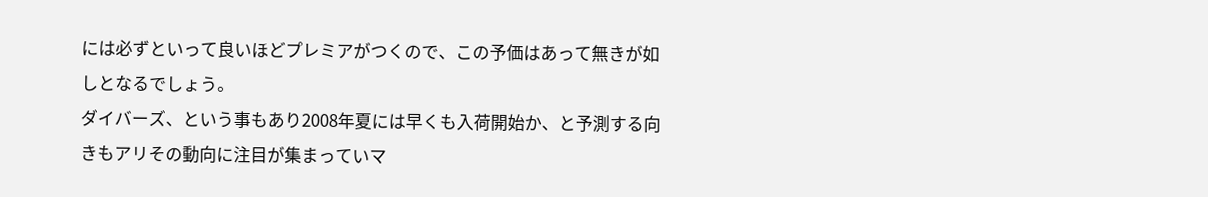には必ずといって良いほどプレミアがつくので、この予価はあって無きが如しとなるでしょう。
ダイバーズ、という事もあり2008年夏には早くも入荷開始か、と予測する向きもアリその動向に注目が集まっていマ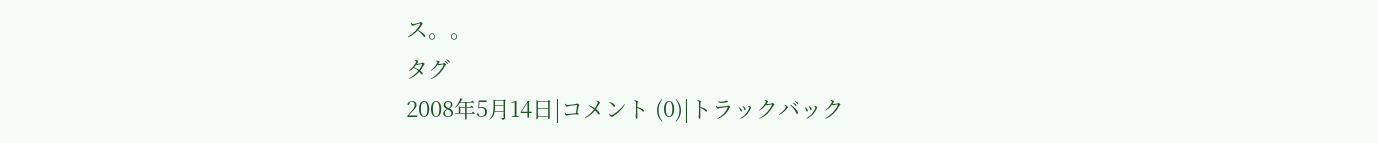ス。。
タグ
2008年5月14日|コメント (0)|トラックバック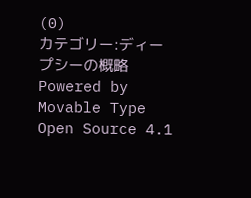(0)
カテゴリー:ディープシーの概略
Powered by
Movable Type Open Source 4.1